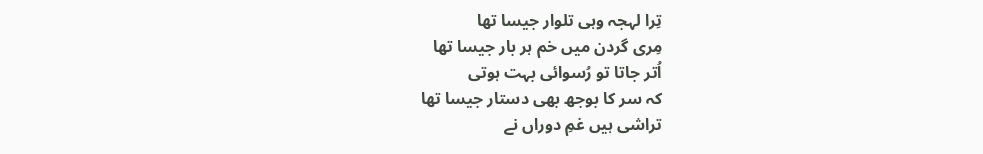تِرا لہجہ وہی تلوار جیسا تھا
مِری گردن میں خم ہر بار جیسا تھا
اُتر جاتا تو رُسوائی بہت ہوتی
کہ سر کا بوجھ بھی دستار جیسا تھا
تراشی ہیں غمِ دوراں نے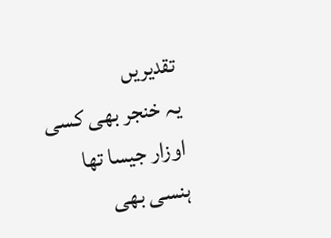تقدیریں
یہ خنجر بھی کسی اوزار جیسا تھا
ہنسی بھی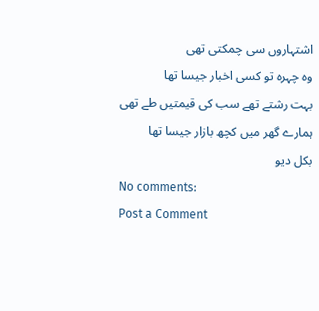اشتہاروں سی چمکتی تھی
وہ چہرہ تو کسی اخبار جیسا تھا
بہت رشتے تھے سب کی قیمتیں طے تھی
ہمارے گھر میں کچھ بازار جیسا تھا
بکل دیو
No comments:
Post a Comment